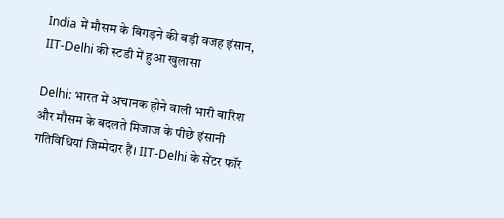India में मौसम के बिगड़ने की बड़ी वजह इंसान, IIT-Delhi की स्टडी में हुआ खुलासा

Delhi: भारत में अचानक होने वाली भारी बारिश और मौसम के बदलते मिजाज के पीछे इंसानी गतिविधियां जिम्मेदार हैं। IIT-Delhi के सेंटर फॉर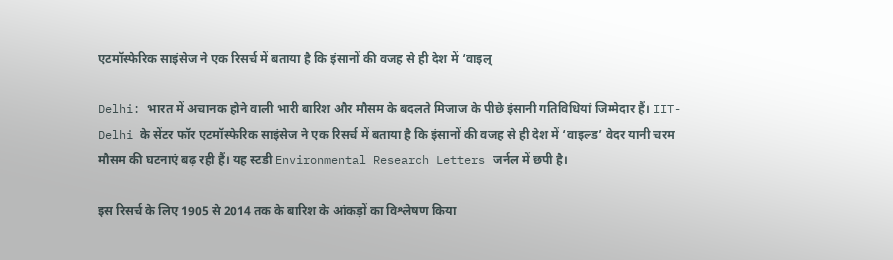एटमॉस्फेरिक साइंसेज ने एक रिसर्च में बताया है कि इंसानों की वजह से ही देश में ‘वाइल्

Delhi: भारत में अचानक होने वाली भारी बारिश और मौसम के बदलते मिजाज के पीछे इंसानी गतिविधियां जिम्मेदार हैं। IIT-Delhi के सेंटर फॉर एटमॉस्फेरिक साइंसेज ने एक रिसर्च में बताया है कि इंसानों की वजह से ही देश में ‘वाइल्ड’ वेदर यानी चरम मौसम की घटनाएं बढ़ रही हैं। यह स्टडी Environmental Research Letters जर्नल में छपी है।

इस रिसर्च के लिए 1905 से 2014 तक के बारिश के आंकड़ों का विश्लेषण किया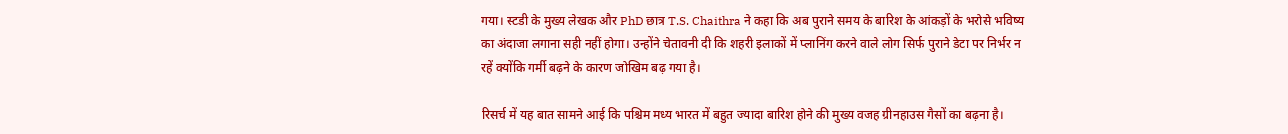गया। स्टडी के मुख्य लेखक और PhD छात्र T.S. Chaithra ने कहा कि अब पुराने समय के बारिश के आंकड़ों के भरोसे भविष्य का अंदाजा लगाना सही नहीं होगा। उन्होंने चेतावनी दी कि शहरी इलाकों में प्लानिंग करने वाले लोग सिर्फ पुराने डेटा पर निर्भर न रहें क्योंकि गर्मी बढ़ने के कारण जोखिम बढ़ गया है।

रिसर्च में यह बात सामने आई कि पश्चिम मध्य भारत में बहुत ज्यादा बारिश होने की मुख्य वजह ग्रीनहाउस गैसों का बढ़ना है।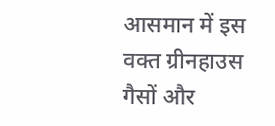आसमान में इस वक्त ग्रीनहाउस गैसों और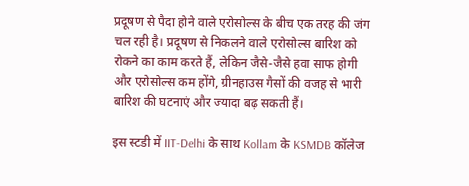प्रदूषण से पैदा होने वाले एरोसोल्स के बीच एक तरह की जंग चल रही है। प्रदूषण से निकलने वाले एरोसोल्स बारिश को रोकने का काम करते हैं, लेकिन जैसे-जैसे हवा साफ होगी और एरोसोल्स कम होंगे, ग्रीनहाउस गैसों की वजह से भारी बारिश की घटनाएं और ज्यादा बढ़ सकती हैं।

इस स्टडी में IIT-Delhi के साथ Kollam के KSMDB कॉलेज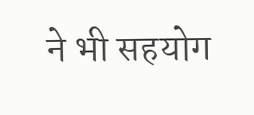ने भी सहयोग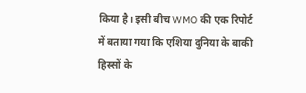किया है। इसी बीच WMO की एक रिपोर्ट में बताया गया कि एशिया दुनिया के बाकी हिस्सों के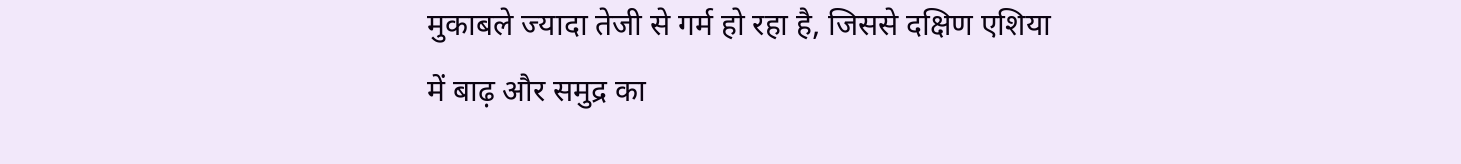मुकाबले ज्यादा तेजी से गर्म हो रहा है, जिससे दक्षिण एशिया में बाढ़ और समुद्र का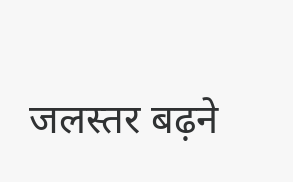जलस्तर बढ़ने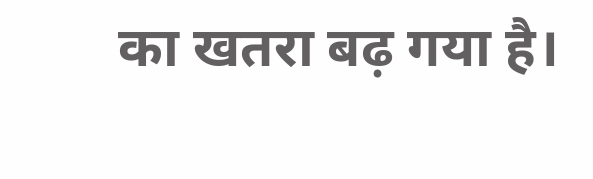का खतरा बढ़ गया है।